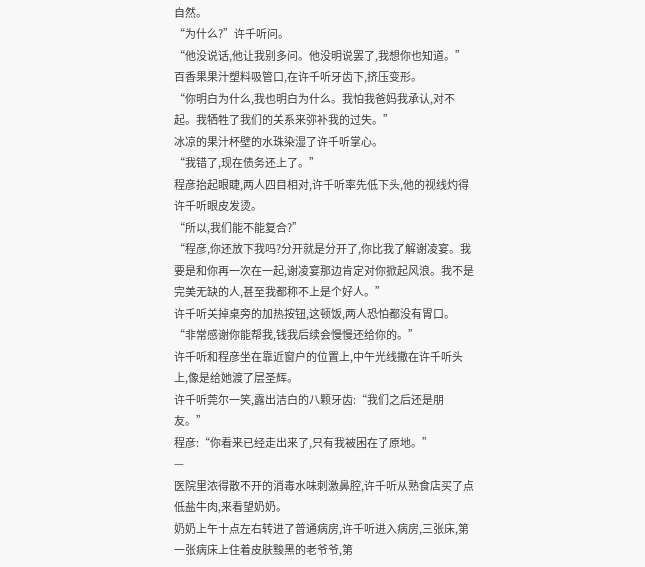自然。
“为什么?”许千听问。
“他没说话,他让我别多问。他没明说罢了,我想你也知道。”
百香果果汁塑料吸管口,在许千听牙齿下,挤压变形。
“你明白为什么,我也明白为什么。我怕我爸妈我承认,对不起。我牺牲了我们的关系来弥补我的过失。”
冰凉的果汁杯壁的水珠染湿了许千听掌心。
“我错了,现在债务还上了。”
程彦抬起眼睫,两人四目相对,许千听率先低下头,他的视线灼得许千听眼皮发烫。
“所以,我们能不能复合?”
“程彦,你还放下我吗?分开就是分开了,你比我了解谢凌宴。我要是和你再一次在一起,谢凌宴那边肯定对你掀起风浪。我不是完美无缺的人,甚至我都称不上是个好人。”
许千听关掉桌旁的加热按钮,这顿饭,两人恐怕都没有胃口。
“非常感谢你能帮我,钱我后续会慢慢还给你的。”
许千听和程彦坐在靠近窗户的位置上,中午光线撒在许千听头上,像是给她渡了层圣辉。
许千听莞尔一笑,露出洁白的八颗牙齿:“我们之后还是朋友。”
程彦:“你看来已经走出来了,只有我被困在了原地。”
—
医院里浓得散不开的消毒水味刺激鼻腔,许千听从熟食店买了点低盐牛肉,来看望奶奶。
奶奶上午十点左右转进了普通病房,许千听进入病房,三张床,第一张病床上住着皮肤黢黑的老爷爷,第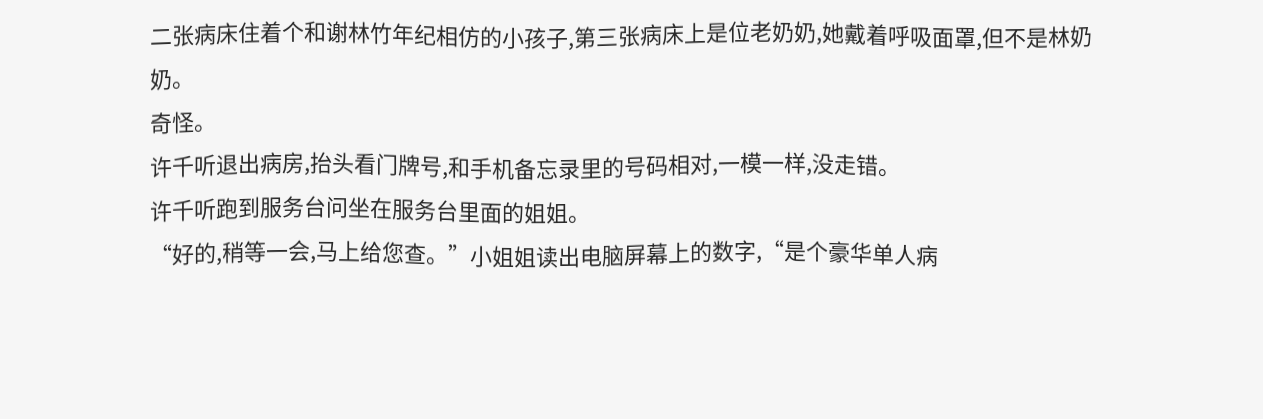二张病床住着个和谢林竹年纪相仿的小孩子,第三张病床上是位老奶奶,她戴着呼吸面罩,但不是林奶奶。
奇怪。
许千听退出病房,抬头看门牌号,和手机备忘录里的号码相对,一模一样,没走错。
许千听跑到服务台问坐在服务台里面的姐姐。
“好的,稍等一会,马上给您查。”小姐姐读出电脑屏幕上的数字,“是个豪华单人病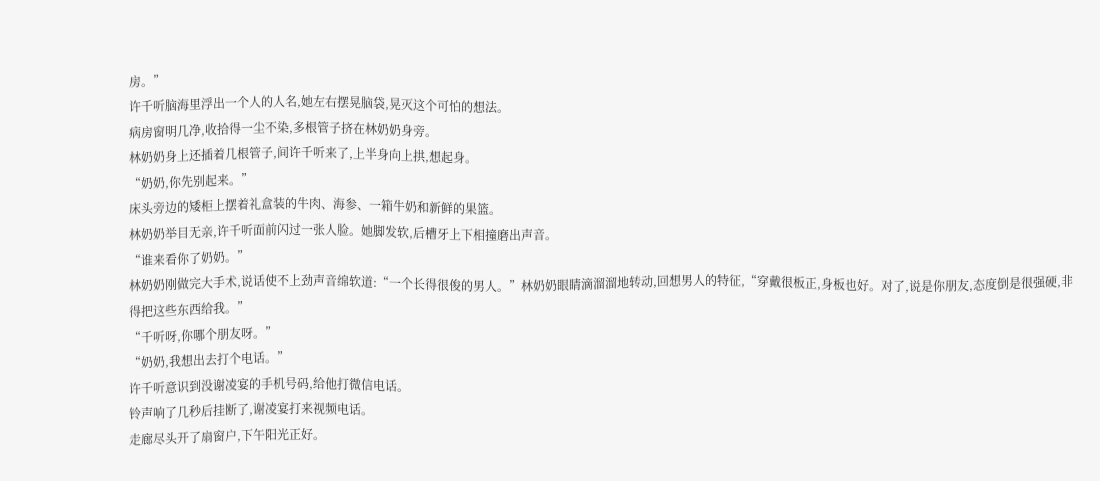房。”
许千听脑海里浮出一个人的人名,她左右摆晃脑袋,晃灭这个可怕的想法。
病房窗明几净,收拾得一尘不染,多根管子挤在林奶奶身旁。
林奶奶身上还插着几根管子,间许千听来了,上半身向上拱,想起身。
“奶奶,你先别起来。”
床头旁边的矮柜上摆着礼盒装的牛肉、海参、一箱牛奶和新鲜的果篮。
林奶奶举目无亲,许千听面前闪过一张人脸。她脚发软,后槽牙上下相撞磨出声音。
“谁来看你了奶奶。”
林奶奶刚做完大手术,说话使不上劲声音绵软道:“一个长得很俊的男人。”林奶奶眼睛滴溜溜地转动,回想男人的特征,“穿戴很板正,身板也好。对了,说是你朋友,态度倒是很强硬,非得把这些东西给我。”
“千听呀,你哪个朋友呀。”
“奶奶,我想出去打个电话。”
许千听意识到没谢凌宴的手机号码,给他打微信电话。
铃声响了几秒后挂断了,谢凌宴打来视频电话。
走廊尽头开了扇窗户,下午阳光正好。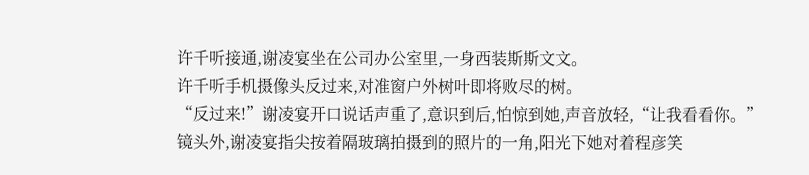许千听接通,谢凌宴坐在公司办公室里,一身西装斯斯文文。
许千听手机摄像头反过来,对准窗户外树叶即将败尽的树。
“反过来!”谢凌宴开口说话声重了,意识到后,怕惊到她,声音放轻,“让我看看你。”
镜头外,谢凌宴指尖按着隔玻璃拍摄到的照片的一角,阳光下她对着程彦笑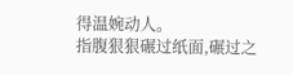得温婉动人。
指腹狠狠碾过纸面,碾过之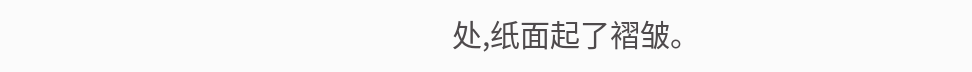处,纸面起了褶皱。